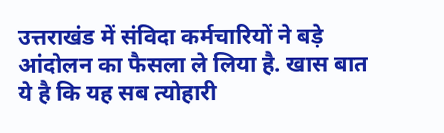उत्तराखंड में संविदा कर्मचारियों ने बड़े आंदोलन का फैसला ले लिया है. खास बात ये है कि यह सब त्योहारी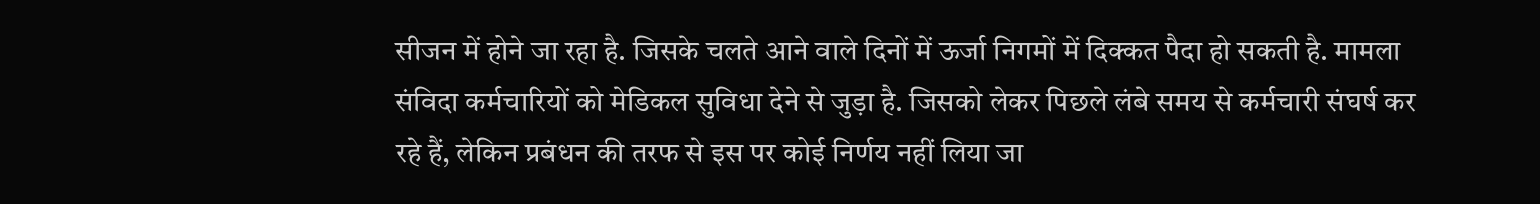सीजन में होने जा रहा है. जिसके चलते आने वाले दिनों में ऊर्जा निगमों में दिक्कत पैदा हो सकती है. मामला संविदा कर्मचारियों को मेडिकल सुविधा देने से जुड़ा है. जिसको लेकर पिछले लंबे समय से कर्मचारी संघर्ष कर रहे हैं, लेकिन प्रबंधन की तरफ से इस पर कोई निर्णय नहीं लिया जा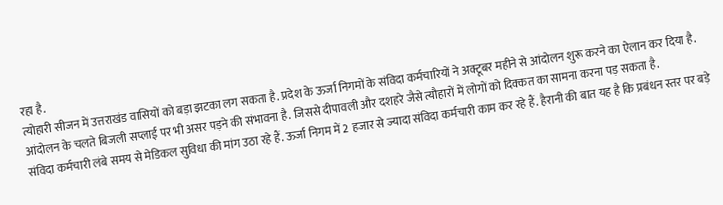रहा है.
त्योहारी सीजन में उत्तराखंड वासियों को बड़ा झटका लग सकता है. प्रदेश के ऊर्जा निगमों के संविदा कर्मचारियों ने अक्टूबर महीने से आंदोलन शुरू करने का ऐलान कर दिया है. आंदोलन के चलते बिजली सप्लाई पर भी असर पड़ने की संभावना है. जिससे दीपावली और दशहरे जैसे त्यौहारों में लोगों को दिक्कत का सामना करना पड़ सकता है.
संविदा कर्मचारी लंबे समय से मेडिकल सुविधा की मांग उठा रहे हैं. ऊर्जा निगम में 2 हजार से ज्यादा संविदा कर्मचारी काम कर रहे हैं. हैरानी की बात यह है कि प्रबंधन स्तर पर बड़े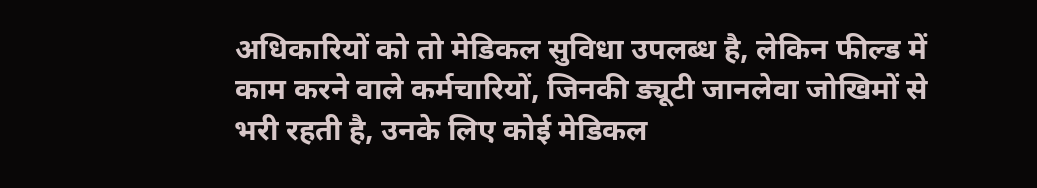अधिकारियों को तो मेडिकल सुविधा उपलब्ध है, लेकिन फील्ड में काम करने वाले कर्मचारियों, जिनकी ड्यूटी जानलेवा जोखिमों से भरी रहती है, उनके लिए कोई मेडिकल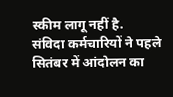स्कीम लागू नहीं है.
संविदा कर्मचारियों ने पहले सितंबर में आंदोलन का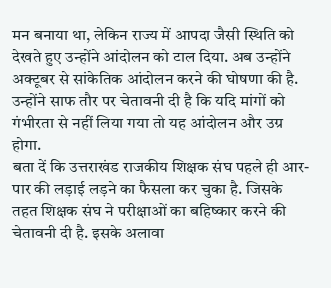मन बनाया था, लेकिन राज्य में आपदा जैसी स्थिति को देखते हुए उन्होंने आंदोलन को टाल दिया. अब उन्होंने अक्टूबर से सांकेतिक आंदोलन करने की घोषणा की है. उन्होंने साफ तौर पर चेतावनी दी है कि यदि मांगों को गंभीरता से नहीं लिया गया तो यह आंदोलन और उग्र होगा.
बता दें कि उत्तराखंड राजकीय शिक्षक संघ पहले ही आर-पार की लड़ाई लड़ने का फैसला कर चुका है. जिसके तहत शिक्षक संघ ने परीक्षाओं का बहिष्कार करने की चेतावनी दी है. इसके अलावा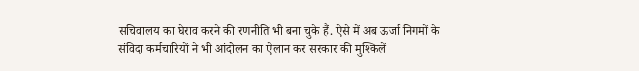सचिवालय का घेराव करने की रणनीति भी बना चुके हैं. ऐसे में अब ऊर्जा निगमों के संविदा कर्मचारियों ने भी आंदोलन का ऐलान कर सरकार की मुश्किलें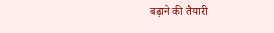बढ़ाने की तैयारी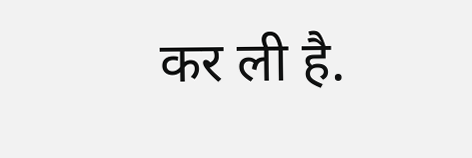कर ली है.